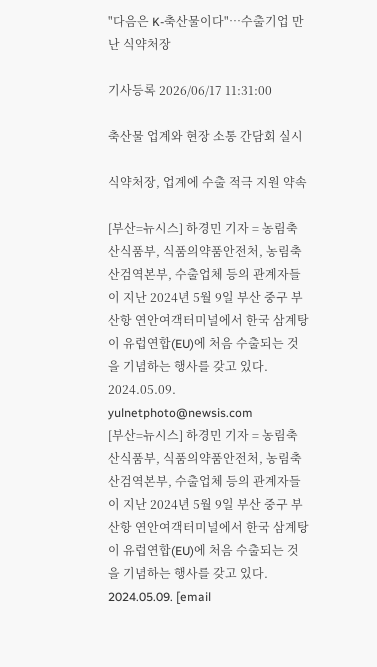"다음은 K-축산물이다"…수출기업 만난 식약처장

기사등록 2026/06/17 11:31:00

축산물 업계와 현장 소통 간담회 실시

식약처장, 업계에 수출 적극 지원 약속

[부산=뉴시스] 하경민 기자 = 농림축산식품부, 식품의약품안전처, 농림축산검역본부, 수출업체 등의 관계자들이 지난 2024년 5월 9일 부산 중구 부산항 연안여객터미널에서 한국 삼계탕이 유럽연합(EU)에 처음 수출되는 것을 기념하는 행사를 갖고 있다. 2024.05.09. yulnetphoto@newsis.com
[부산=뉴시스] 하경민 기자 = 농림축산식품부, 식품의약품안전처, 농림축산검역본부, 수출업체 등의 관계자들이 지난 2024년 5월 9일 부산 중구 부산항 연안여객터미널에서 한국 삼계탕이 유럽연합(EU)에 처음 수출되는 것을 기념하는 행사를 갖고 있다. 2024.05.09. [email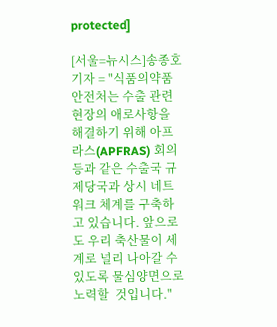protected]

[서울=뉴시스]송종호 기자 = "식품의약품안전처는 수출 관련 현장의 애로사항을 해결하기 위해 아프라스(APFRAS) 회의 등과 같은 수출국 규제당국과 상시 네트워크 체계를 구축하고 있습니다. 앞으로도 우리 축산물이 세계로 널리 나아갈 수 있도록 물심양면으로 노력할  것입니다."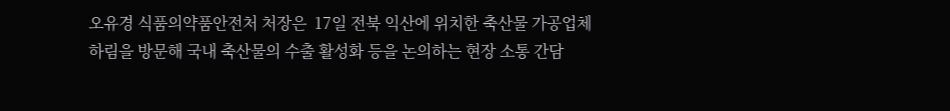오유경 식품의약품안전처 처장은  17일 전북 익산에 위치한 축산물 가공업체 하림을 방문해 국내 축산물의 수출 활성화 등을 논의하는 현장 소통 간담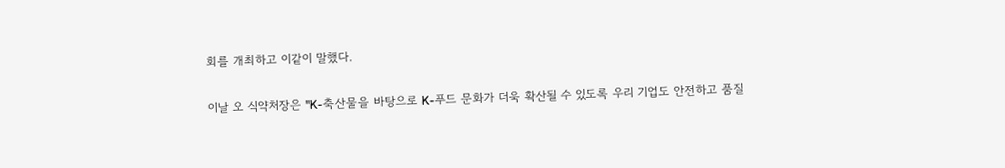회를 개최하고 이같이 말했다.

이날 오 식약처장은 "K-축산물을 바탕으로 K-푸드 문화가 더욱 확산될 수 있도록 우리 기업도 안전하고 품질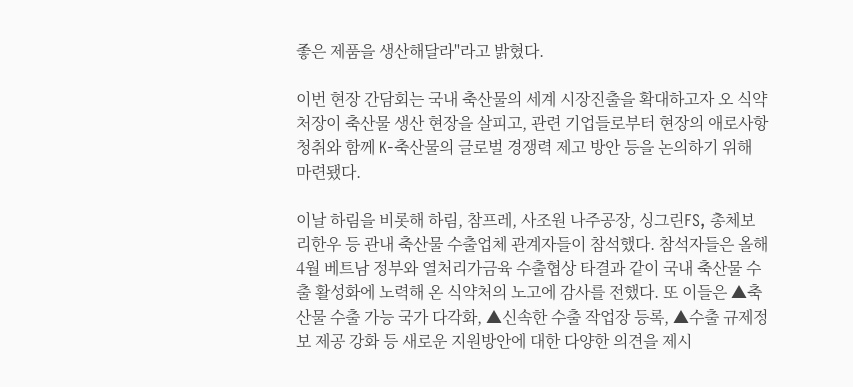좋은 제품을 생산해달라"라고 밝혔다.

이번 현장 간담회는 국내 축산물의 세계 시장진출을 확대하고자 오 식약처장이 축산물 생산 현장을 살피고, 관련 기업들로부터 현장의 애로사항 청취와 함께 K-축산물의 글로벌 경쟁력 제고 방안 등을 논의하기 위해 마련됐다.

이날 하림을 비롯해 하림, 참프레, 사조원 나주공장, 싱그린FS, 총체보리한우 등 관내 축산물 수출업체 관계자들이 참석했다. 참석자들은 올해 4월 베트남 정부와 열처리가금육 수출협상 타결과 같이 국내 축산물 수출 활성화에 노력해 온 식약처의 노고에 감사를 전했다. 또 이들은 ▲축산물 수출 가능 국가 다각화, ▲신속한 수출 작업장 등록, ▲수출 규제정보 제공 강화 등 새로운 지원방안에 대한 다양한 의견을 제시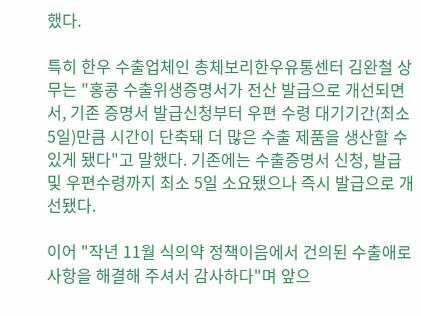했다.

특히 한우 수출업체인 총체보리한우유통센터 김완철 상무는 "홍콩 수출위생증명서가 전산 발급으로 개선되면서, 기존 증명서 발급신청부터 우편 수령 대기기간(최소 5일)만큼 시간이 단축돼 더 많은 수출 제품을 생산할 수 있게 됐다"고 말했다. 기존에는 수출증명서 신청, 발급 및 우편수령까지 최소 5일 소요됐으나 즉시 발급으로 개선됐다.

이어 "작년 11월 식의약 정책이음에서 건의된 수출애로사항을 해결해 주셔서 감사하다"며 앞으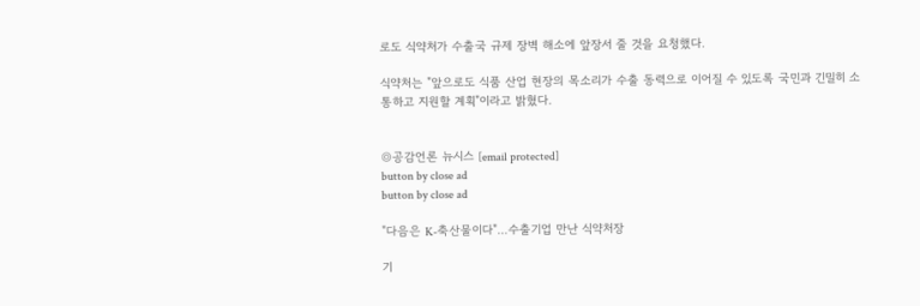로도 식약처가 수출국 규제 장벽 해소에 앞장서 줄 것을 요청했다.

식약처는 "앞으로도 식품 산업 현장의 목소리가 수출 동력으로 이어질 수 있도록 국민과 긴밀히 소통하고 지원할 계획"이라고 밝혔다.


◎공감언론 뉴시스 [email protected]
button by close ad
button by close ad

"다음은 K-축산물이다"…수출기업 만난 식약처장

기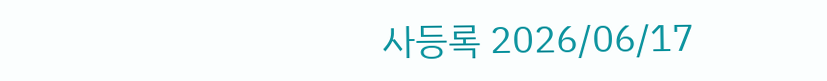사등록 2026/06/17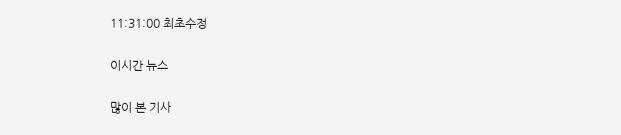11:31:00 최초수정

이시간 뉴스

많이 본 기사